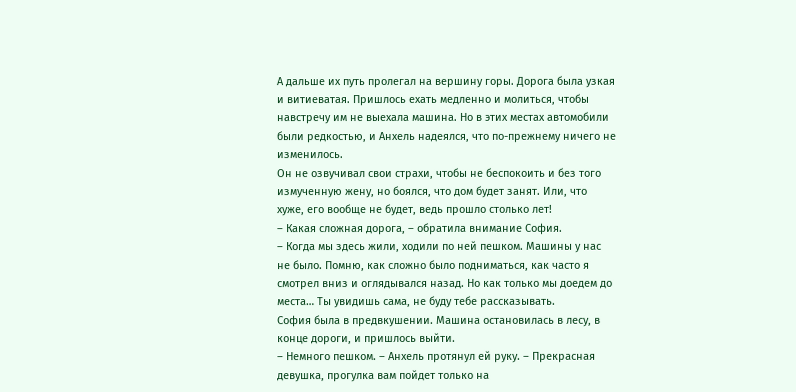А дальше их путь пролегал на вершину горы. Дорога была узкая и витиеватая. Пришлось ехать медленно и молиться, чтобы навстречу им не выехала машина. Но в этих местах автомобили были редкостью, и Анхель надеялся, что по-прежнему ничего не изменилось.
Он не озвучивал свои страхи, чтобы не беспокоить и без того измученную жену, но боялся, что дом будет занят. Или, что хуже, его вообще не будет, ведь прошло столько лет!
– Какая сложная дорога, – обратила внимание София.
– Когда мы здесь жили, ходили по ней пешком. Машины у нас не было. Помню, как сложно было подниматься, как часто я смотрел вниз и оглядывался назад. Но как только мы доедем до места… Ты увидишь сама, не буду тебе рассказывать.
София была в предвкушении. Машина остановилась в лесу, в конце дороги, и пришлось выйти.
– Немного пешком. – Анхель протянул ей руку. – Прекрасная девушка, прогулка вам пойдет только на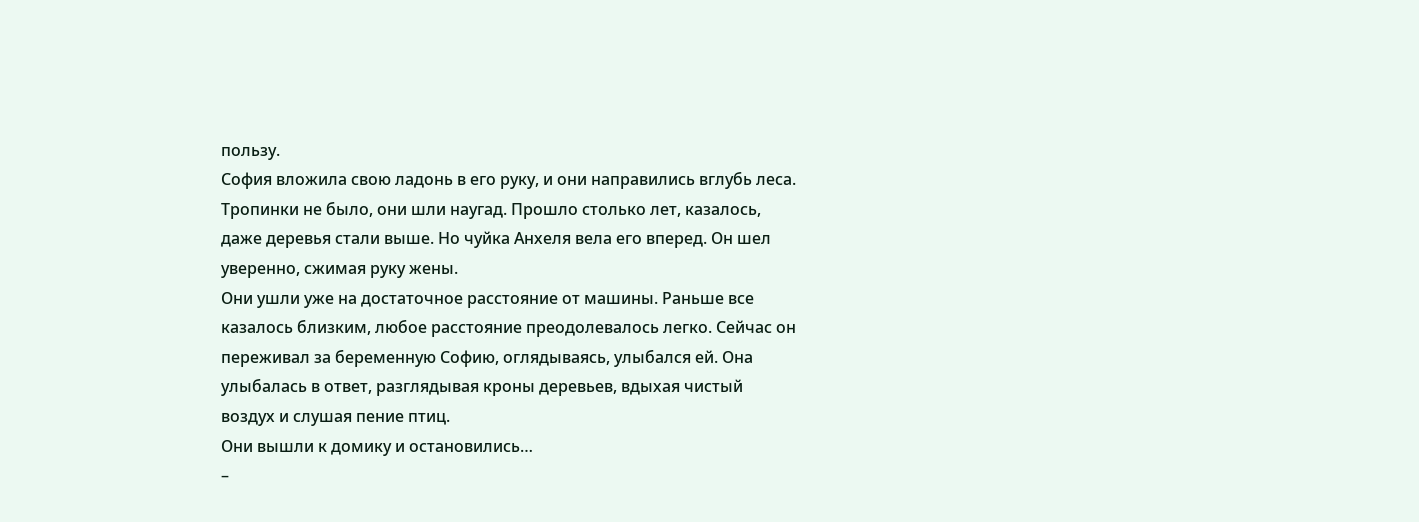пользу.
София вложила свою ладонь в его руку, и они направились вглубь леса. Тропинки не было, они шли наугад. Прошло столько лет, казалось, даже деревья стали выше. Но чуйка Анхеля вела его вперед. Он шел уверенно, сжимая руку жены.
Они ушли уже на достаточное расстояние от машины. Раньше все казалось близким, любое расстояние преодолевалось легко. Сейчас он переживал за беременную Софию, оглядываясь, улыбался ей. Она улыбалась в ответ, разглядывая кроны деревьев, вдыхая чистый воздух и слушая пение птиц.
Они вышли к домику и остановились…
–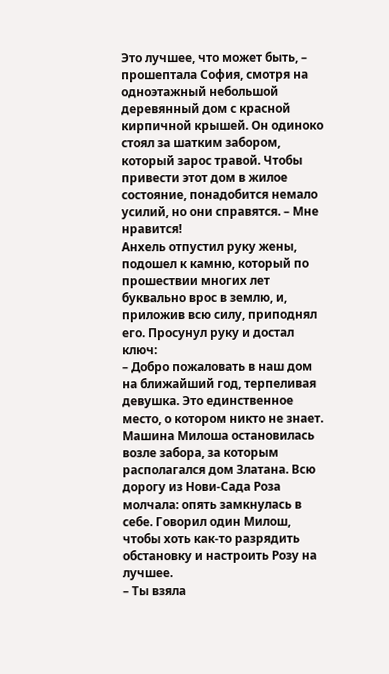Это лучшее, что может быть, – прошептала София, смотря на одноэтажный небольшой деревянный дом с красной кирпичной крышей. Он одиноко стоял за шатким забором, который зарос травой. Чтобы привести этот дом в жилое состояние, понадобится немало усилий, но они справятся. – Мне нравится!
Анхель отпустил руку жены, подошел к камню, который по прошествии многих лет буквально врос в землю, и, приложив всю силу, приподнял его. Просунул руку и достал ключ:
– Добро пожаловать в наш дом на ближайший год, терпеливая девушка. Это единственное место, о котором никто не знает.
Машина Милоша остановилась возле забора, за которым располагался дом Златана. Всю дорогу из Нови-Сада Роза молчала: опять замкнулась в себе. Говорил один Милош, чтобы хоть как-то разрядить обстановку и настроить Розу на лучшее.
– Ты взяла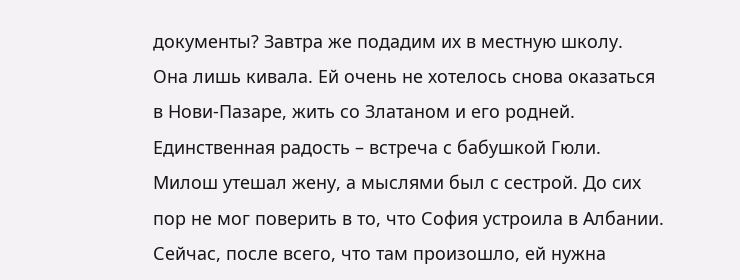документы? Завтра же подадим их в местную школу.
Она лишь кивала. Ей очень не хотелось снова оказаться в Нови-Пазаре, жить со Златаном и его родней. Единственная радость – встреча с бабушкой Гюли.
Милош утешал жену, а мыслями был с сестрой. До сих пор не мог поверить в то, что София устроила в Албании. Сейчас, после всего, что там произошло, ей нужна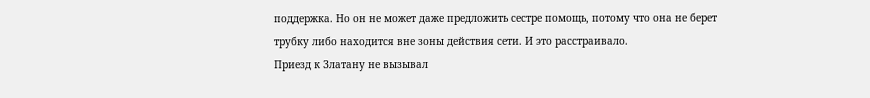поддержка. Но он не может даже предложить сестре помощь, потому что она не берет трубку либо находится вне зоны действия сети. И это расстраивало.
Приезд к Златану не вызывал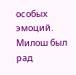особых эмоций. Милош был рад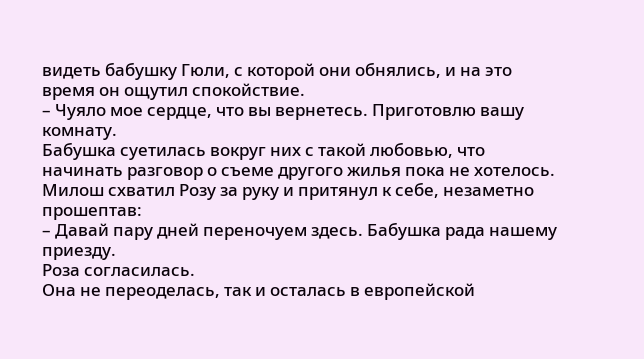видеть бабушку Гюли, с которой они обнялись, и на это время он ощутил спокойствие.
– Чуяло мое сердце, что вы вернетесь. Приготовлю вашу комнату.
Бабушка суетилась вокруг них с такой любовью, что начинать разговор о съеме другого жилья пока не хотелось. Милош схватил Розу за руку и притянул к себе, незаметно прошептав:
– Давай пару дней переночуем здесь. Бабушка рада нашему приезду.
Роза согласилась.
Она не переоделась, так и осталась в европейской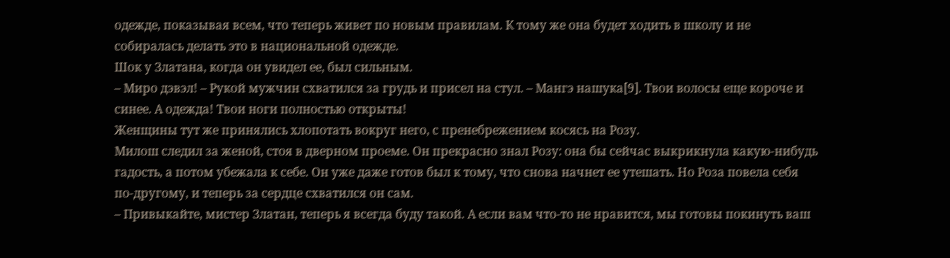одежде, показывая всем, что теперь живет по новым правилам. К тому же она будет ходить в школу и не собиралась делать это в национальной одежде.
Шок у Златана, когда он увидел ее, был сильным.
– Миро дэвэл! – Рукой мужчин схватился за грудь и присел на стул. – Мангэ нашука[9]. Твои волосы еще короче и синее. А одежда! Твои ноги полностью открыты!
Женщины тут же принялись хлопотать вокруг него, с пренебрежением косясь на Розу.
Милош следил за женой, стоя в дверном проеме. Он прекрасно знал Розу: она бы сейчас выкрикнула какую-нибудь гадость, а потом убежала к себе. Он уже даже готов был к тому, что снова начнет ее утешать. Но Роза повела себя по-другому, и теперь за сердце схватился он сам.
– Привыкайте, мистер Златан, теперь я всегда буду такой. А если вам что-то не нравится, мы готовы покинуть ваш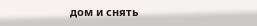дом и снять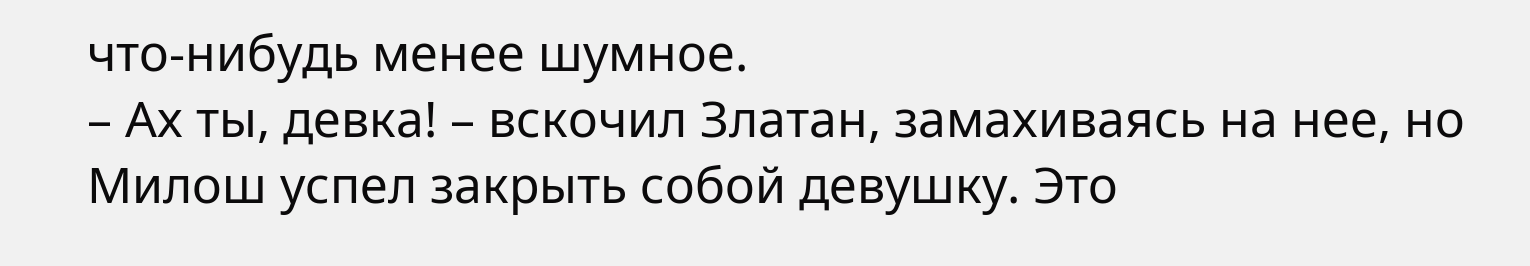что-нибудь менее шумное.
– Ах ты, девка! – вскочил Златан, замахиваясь на нее, но Милош успел закрыть собой девушку. Это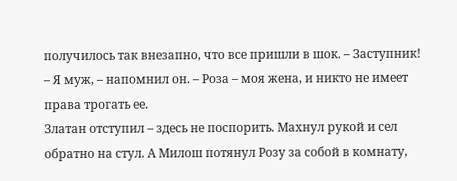получилось так внезапно, что все пришли в шок. – Заступник!
– Я муж, – напомнил он. – Роза – моя жена, и никто не имеет права трогать ее.
Златан отступил – здесь не поспорить. Махнул рукой и сел обратно на стул. А Милош потянул Розу за собой в комнату,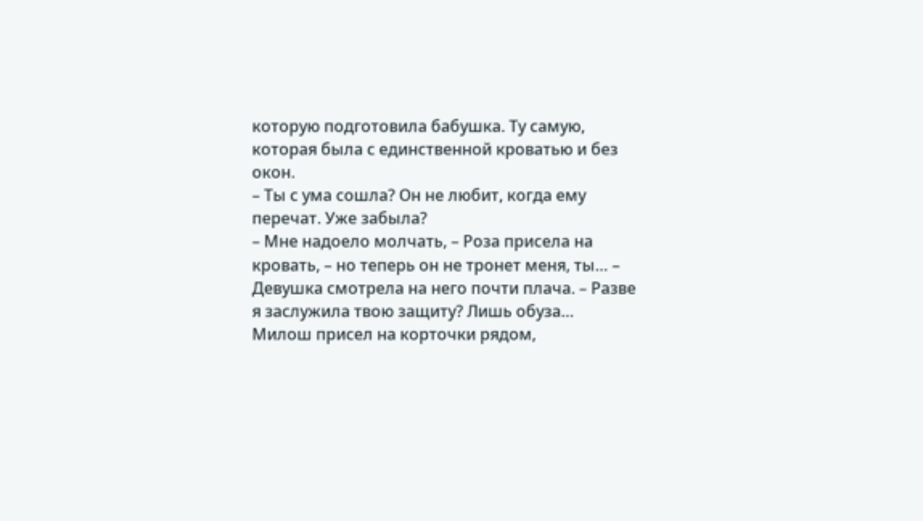которую подготовила бабушка. Ту самую, которая была с единственной кроватью и без окон.
– Ты с ума сошла? Он не любит, когда ему перечат. Уже забыла?
– Мне надоело молчать, – Роза присела на кровать, – но теперь он не тронет меня, ты… – Девушка смотрела на него почти плача. – Разве я заслужила твою защиту? Лишь обуза…
Милош присел на корточки рядом,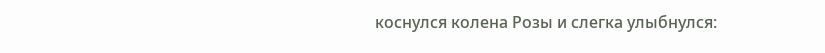коснулся колена Розы и слегка улыбнулся: